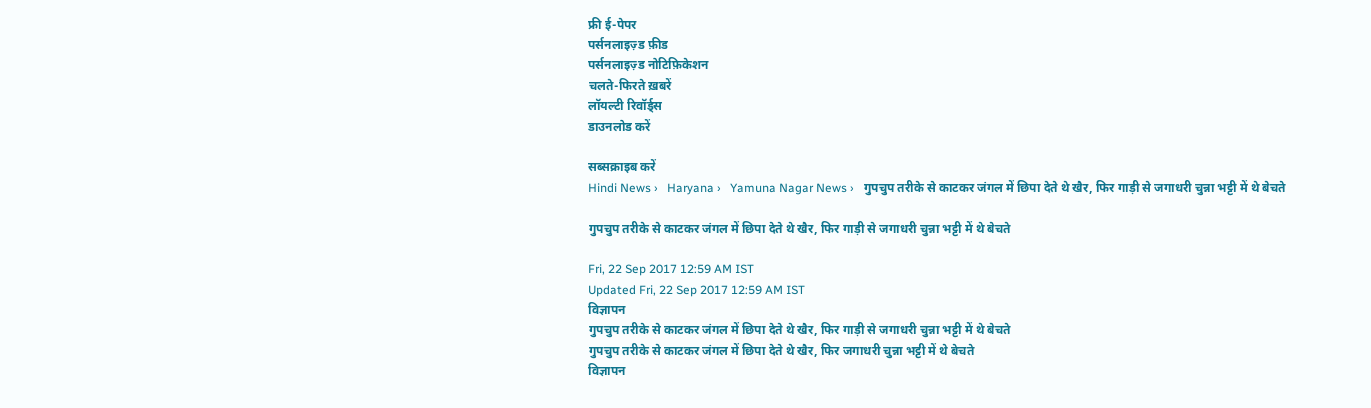फ्री ई-पेपर
पर्सनलाइज़्ड फ़ीड
पर्सनलाइज़्ड नोटिफ़िकेशन
चलते-फिरते ख़बरें
लॉयल्टी रिवॉर्ड्स
डाउनलोड करें

सब्सक्राइब करें
Hindi News ›   Haryana ›   Yamuna Nagar News ›   गुपचुप तरीके से काटकर जंगल में छिपा देते थे खैर, फिर गाड़ी से जगाधरी चुन्ना भट्टी में थे बेचते

गुपचुप तरीके से काटकर जंगल में छिपा देते थे खैर, फिर गाड़ी से जगाधरी चुन्ना भट्टी में थे बेचते

Fri, 22 Sep 2017 12:59 AM IST
Updated Fri, 22 Sep 2017 12:59 AM IST
विज्ञापन
गुपचुप तरीके से काटकर जंगल में छिपा देते थे खैर, फिर गाड़ी से जगाधरी चुन्ना भट्टी में थे बेचते
गुपचुप तरीके से काटकर जंगल में छिपा देते थे खैर, फिर जगाधरी चुन्ना भट्टी में थे बेचते
विज्ञापन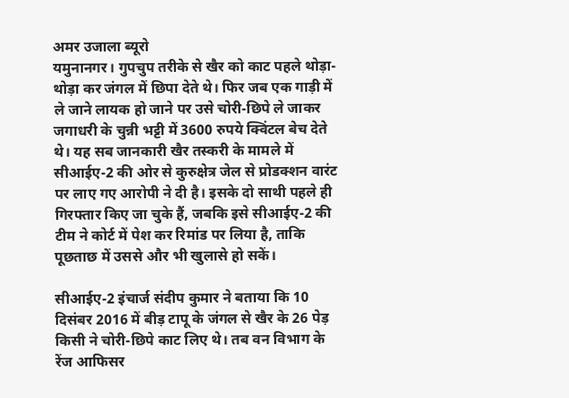अमर उजाला ब्यूरो
यमुनानगर। गुपचुप तरीके से खैर को काट पहले थोड़ा-थोड़ा कर जंगल में छिपा देते थे। फिर जब एक गाड़ी में ले जाने लायक हो जाने पर उसे चोरी-छिपे ले जाकर जगाधरी के चुन्नी भट्टी में 3600 रुपये क्विंटल बेच देते थे। यह सब जानकारी खैर तस्करी के मामले में सीआईए-2 की ओर से कुरुक्षेत्र जेल से प्रोडक्शन वारंट पर लाए गए आरोपी ने दी है। इसके दो साथी पहले ही गिरफ्तार किए जा चुके हैं, जबकि इसे सीआईए-2 की टीम ने कोर्ट में पेश कर रिमांड पर लिया है, ताकि पूछताछ में उससे और भी खुलासे हो सकें।

सीआईए-2 इंचार्ज संदीप कुमार ने बताया कि 10 दिसंबर 2016 में बीड़ टापू के जंगल से खैर के 26 पेड़ किसी ने चोरी-छिपे काट लिए थे। तब वन विभाग के रेंज आफिसर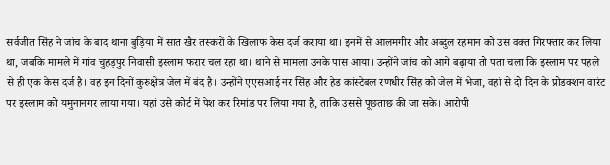सर्वजीत सिंह ने जांच के बाद थाना बुड़िया में सात खैर तस्करों के खिलाफ केस दर्ज कराया था। इनमें से आलमगीर और अब्दुल रहमान को उस वक्त गिरफ्तार कर लिया था, जबकि मामले में गांव चुहड़पुर निवासी इस्लाम फरार चल रहा था। थाने से मामला उनके पास आया। उन्होंने जांच को आगे बढ़ाया तो पता चला कि इस्लाम पर पहले से ही एक केस दर्ज है। वह इन दिनों कुरुक्षेत्र जेल में बंद है। उन्होंने एएसआई नर सिंह और हेड कांस्टेबल रणधीर सिंह को जेल में भेजा, वहां से दो दिन के प्रोडक्शन वारंट पर इस्लाम को यमुनानगर लाया गया। यहां उसे कोर्ट में पेश कर रिमांड पर लिया गया है, ताकि उससे पूछताछ की जा सके। आरोपी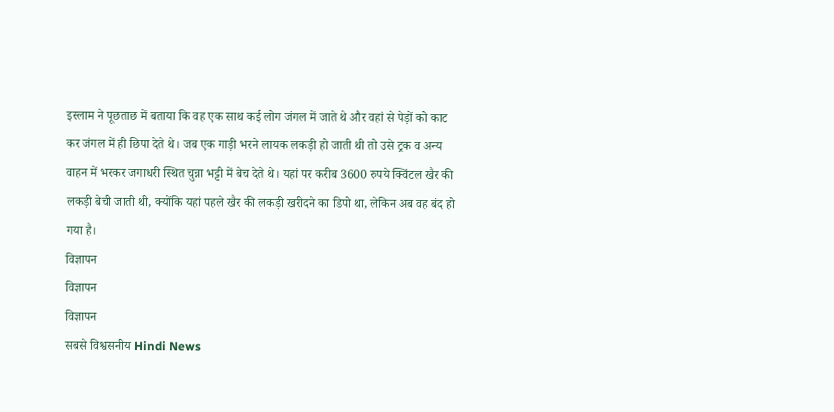इस्लाम ने पूछताछ में बताया कि वह एक साथ कई लोग जंगल में जाते थे और वहां से पेड़ों को काट कर जंगल में ही छिपा देते थे। जब एक गाड़ी भरने लायक लकड़ी हो जाती थी तो उसे ट्रक व अन्य वाहन में भरकर जगाधरी स्थित चुन्ना भट्टी में बेच देते थे। यहां पर करीब 3600 रुपये क्विंटल खैर की लकड़ी बेची जाती थी, क्योंकि यहां पहले खैर की लकड़ी खरीदने का डिपो था, लेकिन अब वह बंद हो गया है।
विज्ञापन
विज्ञापन
विज्ञापन
सबसे विश्वसनीय Hindi News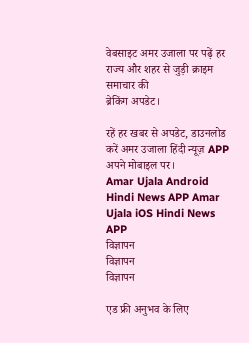वेबसाइट अमर उजाला पर पढ़ें हर राज्य और शहर से जुड़ी क्राइम समाचार की
ब्रेकिंग अपडेट।

रहें हर खबर से अपडेट, डाउनलोड करें अमर उजाला हिंदी न्यूज़ APP अपने मोबाइल पर।
Amar Ujala Android Hindi News APP Amar Ujala iOS Hindi News APP
विज्ञापन
विज्ञापन
विज्ञापन

एड फ्री अनुभव के लिए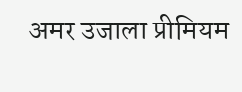अमर उजाला प्रीमियम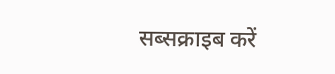सब्सक्राइब करें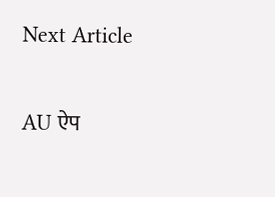Next Article

AU ऐप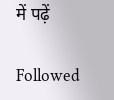में पढ़ें

Followed